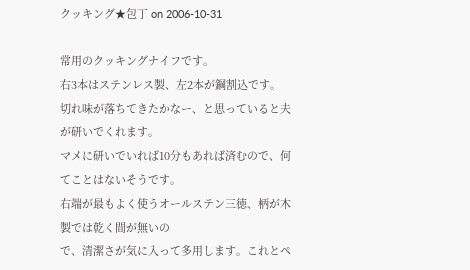クッキング★包丁 on 2006-10-31

常用のクッキングナイフです。
右3本はステンレス製、左2本が鋼割込です。
切れ味が落ちてきたかなー、と思っていると夫が研いでくれます。
マメに研いでいれば10分もあれば済むので、何てことはないそうです。
右端が最もよく使うオールステン三徳、柄が木製では乾く間が無いの
で、清潔さが気に入って多用します。これとペ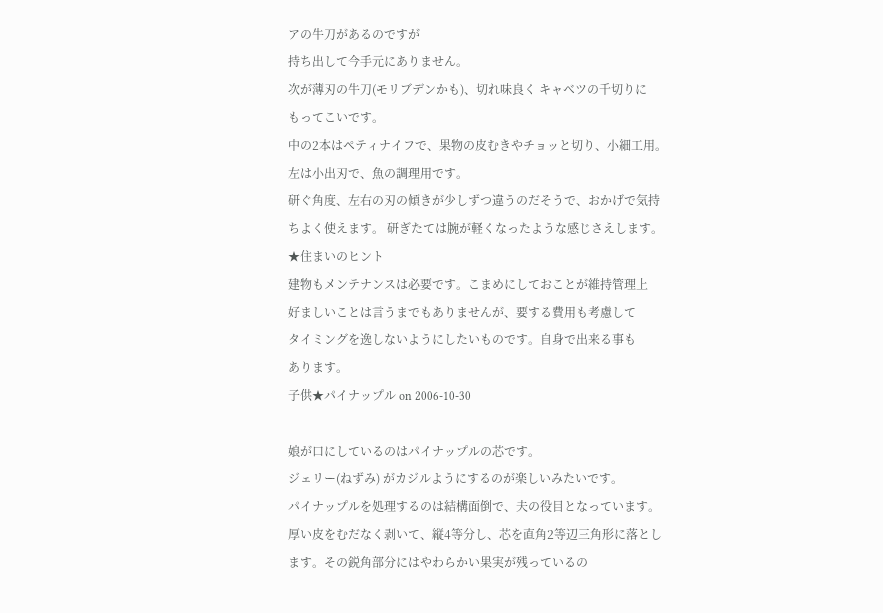アの牛刀があるのですが
持ち出して今手元にありません。
次が薄刃の牛刀(モリブデンかも)、切れ味良く キャベツの千切りに
もってこいです。
中の2本はペティナイフで、果物の皮むきやチョッと切り、小細工用。
左は小出刃で、魚の調理用です。
研ぐ角度、左右の刃の傾きが少しずつ違うのだそうで、おかげで気持
ちよく使えます。 研ぎたては腕が軽くなったような感じさえします。
★住まいのヒント
建物もメンテナンスは必要です。こまめにしておことが維持管理上
好ましいことは言うまでもありませんが、要する費用も考慮して
タイミングを逸しないようにしたいものです。自身で出来る事も
あります。
子供★パイナップル on 2006-10-30

娘が口にしているのはパイナップルの芯です。
ジェリー(ねずみ) がカジルようにするのが楽しいみたいです。
パイナップルを処理するのは結構面倒で、夫の役目となっています。
厚い皮をむだなく剥いて、縦4等分し、芯を直角2等辺三角形に落とし
ます。その鋭角部分にはやわらかい果実が残っているの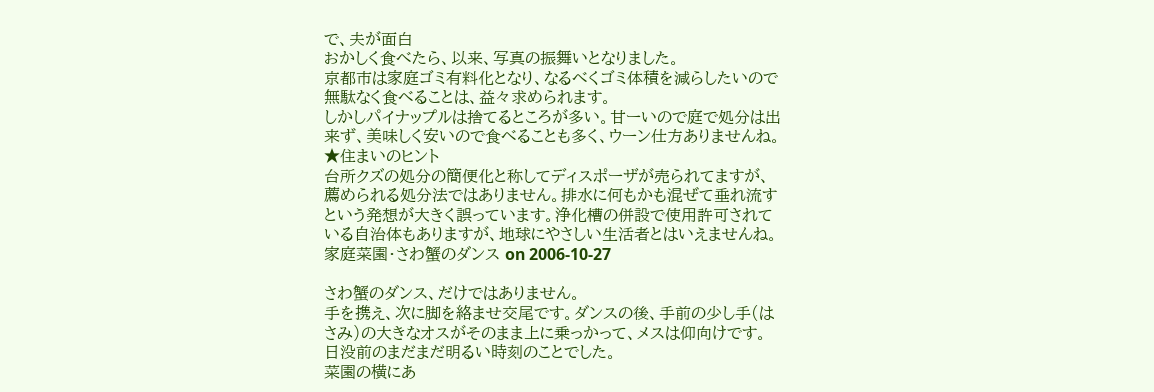で、夫が面白
おかしく食べたら、以来、写真の振舞いとなりました。
京都市は家庭ゴミ有料化となり、なるべくゴミ体積を減らしたいので
無駄なく食べることは、益々求められます。
しかしパイナップルは捨てるところが多い。甘ーいので庭で処分は出
来ず、美味しく安いので食べることも多く、ウーン仕方ありませんね。
★住まいのヒント
台所クズの処分の簡便化と称してディスポーザが売られてますが、
薦められる処分法ではありません。排水に何もかも混ぜて垂れ流す
という発想が大きく誤っています。浄化槽の併設で使用許可されて
いる自治体もありますが、地球にやさしい生活者とはいえませんね。
家庭菜園・さわ蟹のダンス on 2006-10-27

さわ蟹のダンス、だけではありません。
手を携え、次に脚を絡ませ交尾です。ダンスの後、手前の少し手(は
さみ)の大きなオスがそのまま上に乗っかって、メスは仰向けです。
日没前のまだまだ明るい時刻のことでした。
菜園の横にあ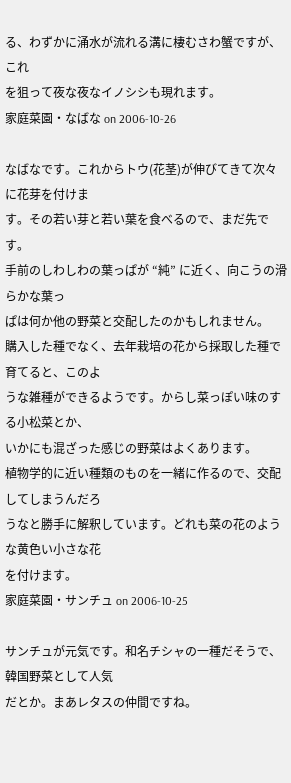る、わずかに涌水が流れる溝に棲むさわ蟹ですが、これ
を狙って夜な夜なイノシシも現れます。
家庭菜園・なばな on 2006-10-26

なばなです。これからトウ(花茎)が伸びてきて次々に花芽を付けま
す。その若い芽と若い葉を食べるので、まだ先です。
手前のしわしわの葉っぱが “純” に近く、向こうの滑らかな葉っ
ぱは何か他の野菜と交配したのかもしれません。
購入した種でなく、去年栽培の花から採取した種で育てると、このよ
うな雑種ができるようです。からし菜っぽい味のする小松菜とか、
いかにも混ざった感じの野菜はよくあります。
植物学的に近い種類のものを一緒に作るので、交配してしまうんだろ
うなと勝手に解釈しています。どれも菜の花のような黄色い小さな花
を付けます。
家庭菜園・サンチュ on 2006-10-25

サンチュが元気です。和名チシャの一種だそうで、韓国野菜として人気
だとか。まあレタスの仲間ですね。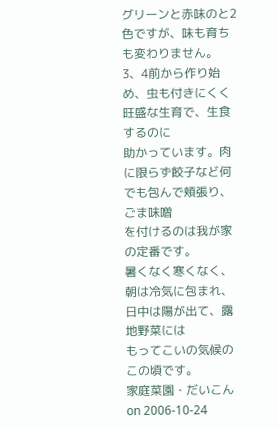グリーンと赤味のと2色ですが、味も育ちも変わりません。
3、4前から作り始め、虫も付きにくく旺盛な生育で、生食するのに
助かっています。肉に限らず餃子など何でも包んで頬張り、ごま味噌
を付けるのは我が家の定番です。
暑くなく寒くなく、朝は冷気に包まれ、日中は陽が出て、露地野菜には
もってこいの気候のこの頃です。
家庭菜園・だいこん on 2006-10-24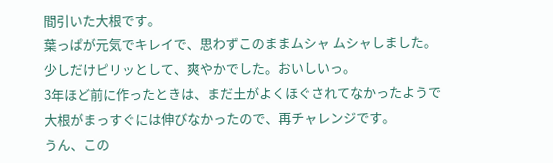間引いた大根です。
葉っぱが元気でキレイで、思わずこのままムシャ ムシャしました。
少しだけピリッとして、爽やかでした。おいしいっ。
3年ほど前に作ったときは、まだ土がよくほぐされてなかったようで
大根がまっすぐには伸びなかったので、再チャレンジです。
うん、この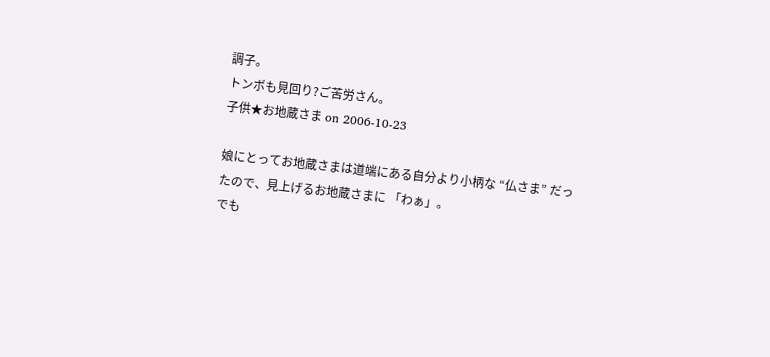調子。
トンボも見回り?ご苦労さん。
子供★お地蔵さま on 2006-10-23

娘にとってお地蔵さまは道端にある自分より小柄な “仏さま” だっ
たので、見上げるお地蔵さまに 「わぁ」。
でも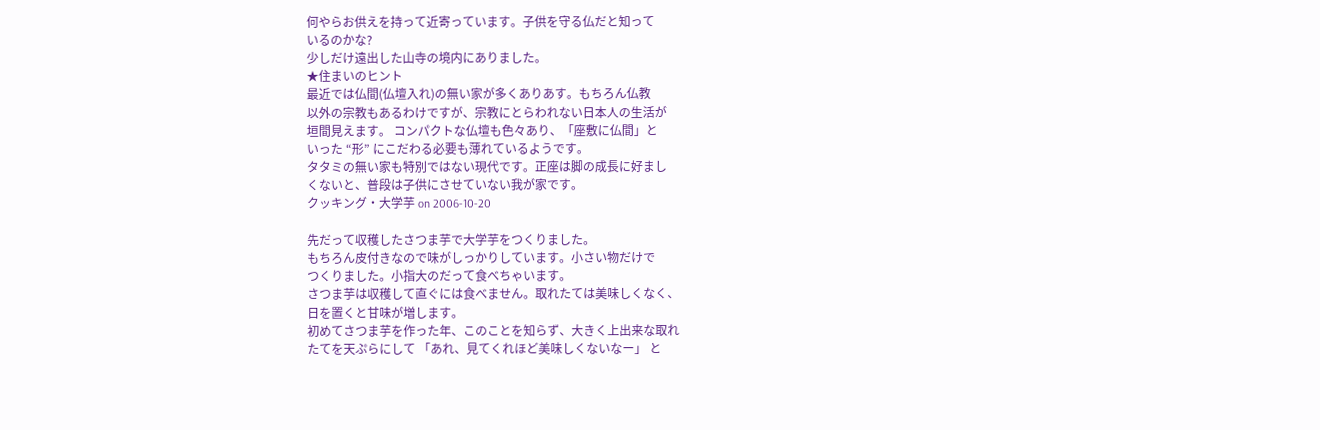何やらお供えを持って近寄っています。子供を守る仏だと知って
いるのかな?
少しだけ遠出した山寺の境内にありました。
★住まいのヒント
最近では仏間(仏壇入れ)の無い家が多くありあす。もちろん仏教
以外の宗教もあるわけですが、宗教にとらわれない日本人の生活が
垣間見えます。 コンパクトな仏壇も色々あり、「座敷に仏間」と
いった “形” にこだわる必要も薄れているようです。
タタミの無い家も特別ではない現代です。正座は脚の成長に好まし
くないと、普段は子供にさせていない我が家です。
クッキング・大学芋 on 2006-10-20

先だって収穫したさつま芋で大学芋をつくりました。
もちろん皮付きなので味がしっかりしています。小さい物だけで
つくりました。小指大のだって食べちゃいます。
さつま芋は収穫して直ぐには食べません。取れたては美味しくなく、
日を置くと甘味が増します。
初めてさつま芋を作った年、このことを知らず、大きく上出来な取れ
たてを天ぷらにして 「あれ、見てくれほど美味しくないなー」 と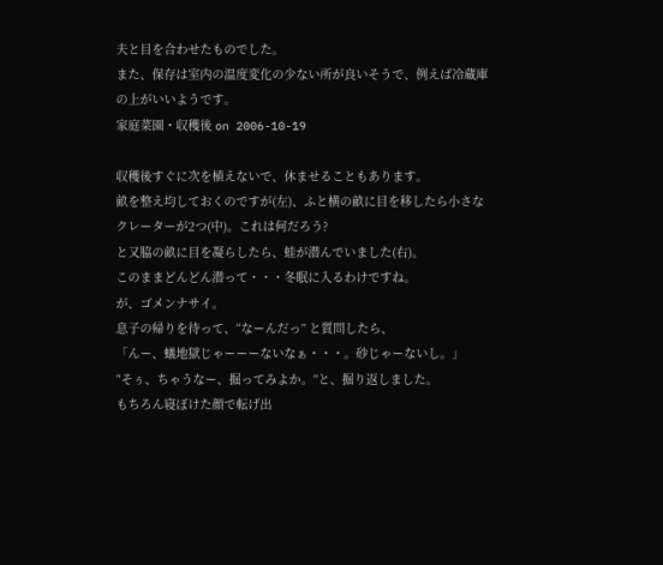夫と目を合わせたものでした。
また、保存は室内の温度変化の少ない所が良いそうで、例えば冷蔵庫
の上がいいようです。
家庭菜園・収穫後 on 2006-10-19

収穫後すぐに次を植えないで、休ませることもあります。
畝を整え均しておくのですが(左)、ふと横の畝に目を移したら小さな
クレーターが2つ(中)。これは何だろう?
と又脇の畝に目を凝らしたら、蛙が潜んでいました(右)。
このままどんどん潜って・・・冬眠に入るわけですね。
が、ゴメンナサイ。
息子の帰りを待って、“なーんだっ” と質問したら、
「んー、蟻地獄じゃーーーないなぁ・・・。砂じゃーないし。」
“そぅ、ちゃうなー、掘ってみよか。”と、掘り返しました。
もちろん寝ぼけた顔で転げ出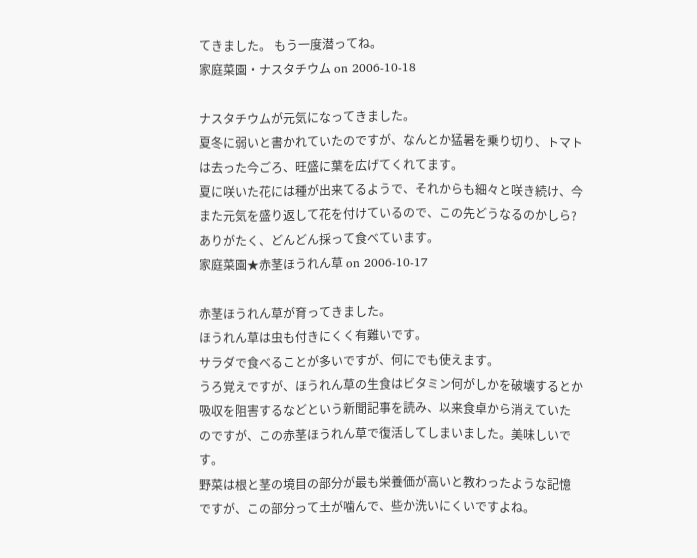てきました。 もう一度潜ってね。
家庭菜園・ナスタチウム on 2006-10-18

ナスタチウムが元気になってきました。
夏冬に弱いと書かれていたのですが、なんとか猛暑を乗り切り、トマト
は去った今ごろ、旺盛に葉を広げてくれてます。
夏に咲いた花には種が出来てるようで、それからも細々と咲き続け、今
また元気を盛り返して花を付けているので、この先どうなるのかしら?
ありがたく、どんどん採って食べています。
家庭菜園★赤茎ほうれん草 on 2006-10-17

赤茎ほうれん草が育ってきました。
ほうれん草は虫も付きにくく有難いです。
サラダで食べることが多いですが、何にでも使えます。
うろ覚えですが、ほうれん草の生食はビタミン何がしかを破壊するとか
吸収を阻害するなどという新聞記事を読み、以来食卓から消えていた
のですが、この赤茎ほうれん草で復活してしまいました。美味しいで
す。
野菜は根と茎の境目の部分が最も栄養価が高いと教わったような記憶
ですが、この部分って土が噛んで、些か洗いにくいですよね。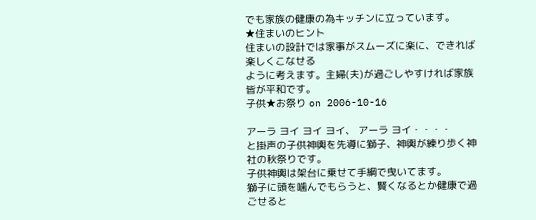でも家族の健康の為キッチンに立っています。
★住まいのヒント
住まいの設計では家事がスムーズに楽に、できれば楽しくこなせる
ように考えます。主婦(夫)が過ごしやすければ家族皆が平和です。
子供★お祭り on 2006-10-16

アーラ ヨイ ヨイ ヨイ、 アーラ ヨイ・・・・
と掛声の子供神輿を先導に獅子、神輿が練り歩く神社の秋祭りです。
子供神輿は架台に乗せて手綱で曳いてます。
獅子に頭を噛んでもらうと、賢くなるとか健康で過ごせると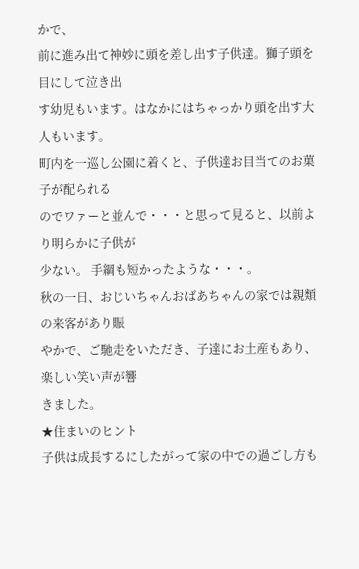かで、
前に進み出て神妙に頭を差し出す子供達。獅子頭を目にして泣き出
す幼児もいます。はなかにはちゃっかり頭を出す大人もいます。
町内を一巡し公園に着くと、子供達お目当てのお菓子が配られる
のでワァーと並んで・・・と思って見ると、以前より明らかに子供が
少ない。 手綱も短かったような・・・。
秋の一日、おじいちゃんおばあちゃんの家では親類の来客があり賑
やかで、ご馳走をいただき、子達にお土産もあり、楽しい笑い声が響
きました。
★住まいのヒント
子供は成長するにしたがって家の中での過ごし方も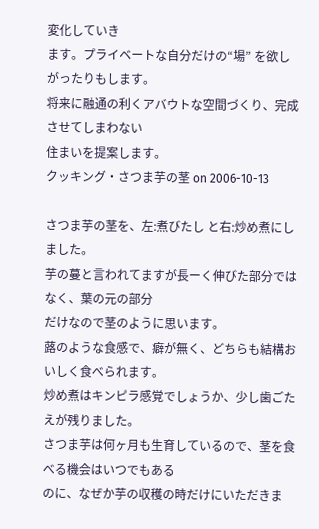変化していき
ます。プライベートな自分だけの“場” を欲しがったりもします。
将来に融通の利くアバウトな空間づくり、完成させてしまわない
住まいを提案します。
クッキング・さつま芋の茎 on 2006-10-13

さつま芋の茎を、左:煮びたし と右:炒め煮にしました。
芋の蔓と言われてますが長ーく伸びた部分ではなく、葉の元の部分
だけなので茎のように思います。
蕗のような食感で、癖が無く、どちらも結構おいしく食べられます。
炒め煮はキンピラ感覚でしょうか、少し歯ごたえが残りました。
さつま芋は何ヶ月も生育しているので、茎を食べる機会はいつでもある
のに、なぜか芋の収穫の時だけにいただきま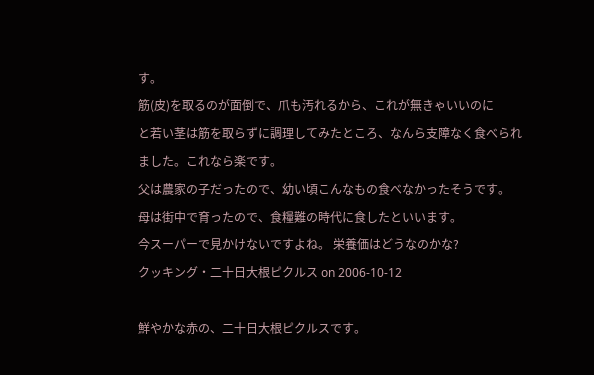す。
筋(皮)を取るのが面倒で、爪も汚れるから、これが無きゃいいのに
と若い茎は筋を取らずに調理してみたところ、なんら支障なく食べられ
ました。これなら楽です。
父は農家の子だったので、幼い頃こんなもの食べなかったそうです。
母は街中で育ったので、食糧難の時代に食したといいます。
今スーパーで見かけないですよね。 栄養価はどうなのかな?
クッキング・二十日大根ピクルス on 2006-10-12

鮮やかな赤の、二十日大根ピクルスです。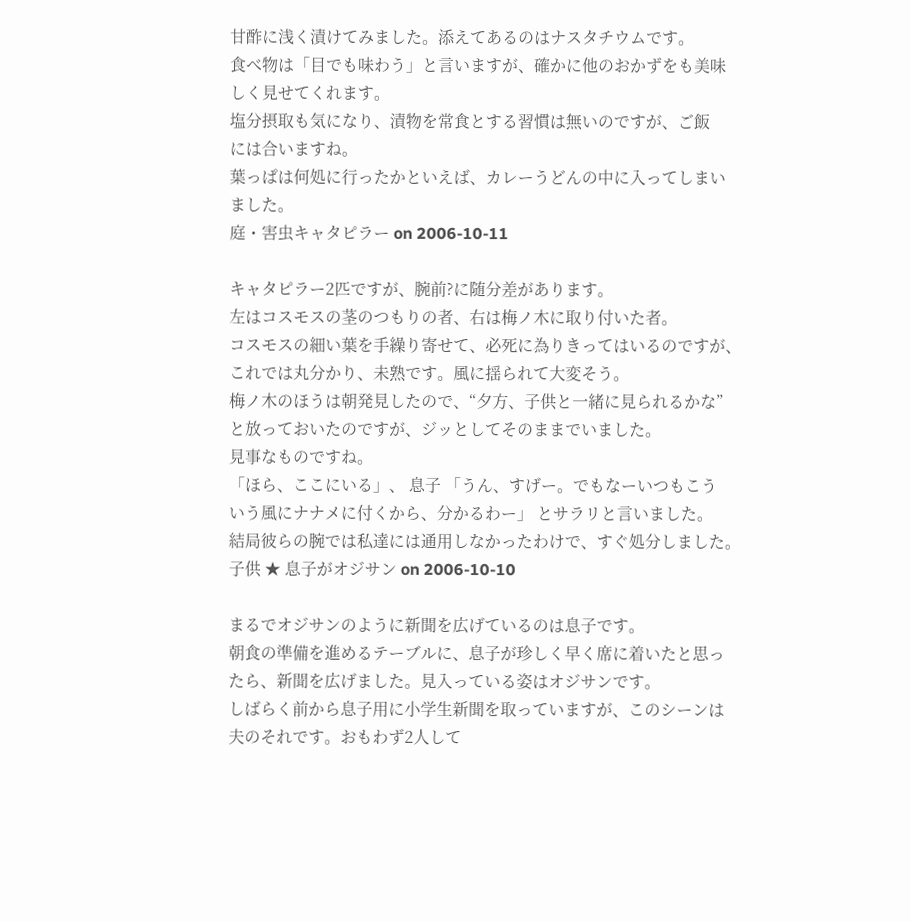甘酢に浅く漬けてみました。添えてあるのはナスタチウムです。
食べ物は「目でも味わう」と言いますが、確かに他のおかずをも美味
しく見せてくれます。
塩分摂取も気になり、漬物を常食とする習慣は無いのですが、ご飯
には合いますね。
葉っぱは何処に行ったかといえば、カレーうどんの中に入ってしまい
ました。
庭・害虫キャタピラー on 2006-10-11

キャタピラー2匹ですが、腕前?に随分差があります。
左はコスモスの茎のつもりの者、右は梅ノ木に取り付いた者。
コスモスの細い葉を手繰り寄せて、必死に為りきってはいるのですが、
これでは丸分かり、未熟です。風に揺られて大変そう。
梅ノ木のほうは朝発見したので、“夕方、子供と一緒に見られるかな”
と放っておいたのですが、ジッとしてそのままでいました。
見事なものですね。
「ほら、ここにいる」、 息子 「うん、すげー。でもなーいつもこう
いう風にナナメに付くから、分かるわー」 とサラリと言いました。
結局彼らの腕では私達には通用しなかったわけで、すぐ処分しました。
子供 ★ 息子がオジサン on 2006-10-10

まるでオジサンのように新聞を広げているのは息子です。
朝食の準備を進めるテーブルに、息子が珍しく早く席に着いたと思っ
たら、新聞を広げました。見入っている姿はオジサンです。
しばらく前から息子用に小学生新聞を取っていますが、このシーンは
夫のそれです。おもわず2人して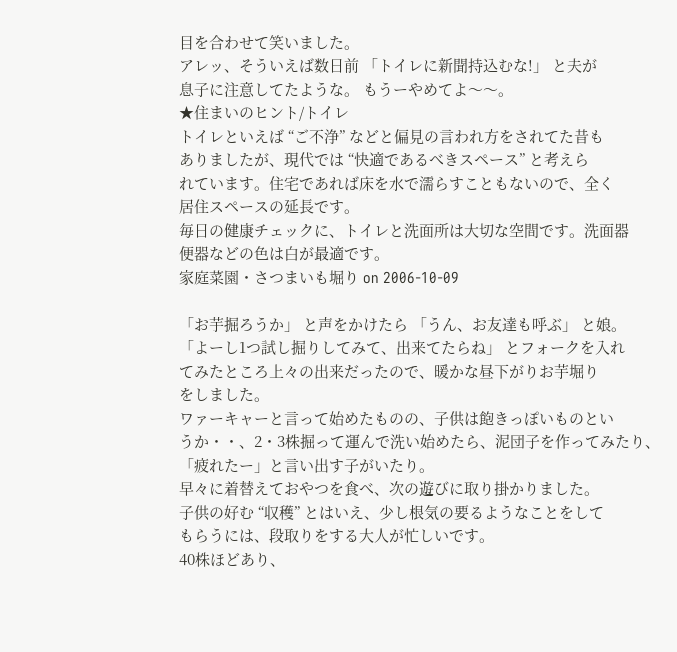目を合わせて笑いました。
アレッ、そういえば数日前 「トイレに新聞持込むな!」 と夫が
息子に注意してたような。 もうーやめてよ〜〜。
★住まいのヒント/トイレ
トイレといえば “ご不浄” などと偏見の言われ方をされてた昔も
ありましたが、現代では “快適であるべきスペース” と考えら
れています。住宅であれば床を水で濡らすこともないので、全く
居住スペースの延長です。
毎日の健康チェックに、トイレと洗面所は大切な空間です。洗面器
便器などの色は白が最適です。
家庭菜園・さつまいも堀り on 2006-10-09

「お芋掘ろうか」 と声をかけたら 「うん、お友達も呼ぶ」 と娘。
「よーし1つ試し掘りしてみて、出来てたらね」 とフォークを入れ
てみたところ上々の出来だったので、暖かな昼下がりお芋堀り
をしました。
ワァーキャーと言って始めたものの、子供は飽きっぽいものとい
うか・・、2・3株掘って運んで洗い始めたら、泥団子を作ってみたり、
「疲れたー」と言い出す子がいたり。
早々に着替えておやつを食べ、次の遊びに取り掛かりました。
子供の好む “収穫” とはいえ、少し根気の要るようなことをして
もらうには、段取りをする大人が忙しいです。
40株ほどあり、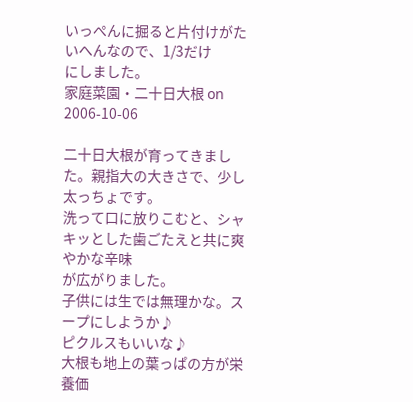いっぺんに掘ると片付けがたいへんなので、1/3だけ
にしました。
家庭菜園・二十日大根 on 2006-10-06

二十日大根が育ってきました。親指大の大きさで、少し太っちょです。
洗って口に放りこむと、シャキッとした歯ごたえと共に爽やかな辛味
が広がりました。
子供には生では無理かな。スープにしようか♪
ピクルスもいいな♪
大根も地上の葉っぱの方が栄養価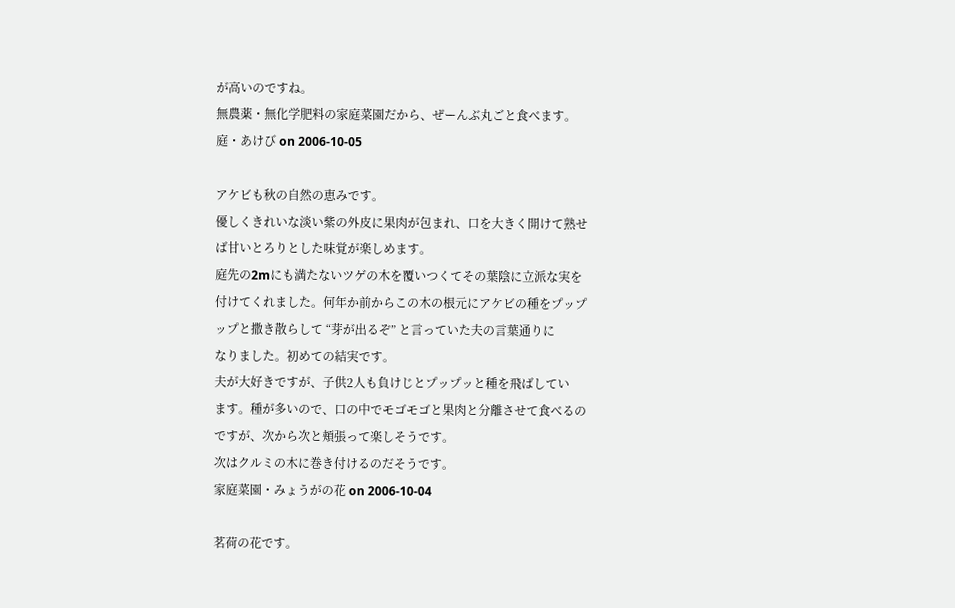が高いのですね。
無農薬・無化学肥料の家庭菜園だから、ぜーんぶ丸ごと食べます。
庭・あけび on 2006-10-05

アケビも秋の自然の恵みです。
優しくきれいな淡い紫の外皮に果肉が包まれ、口を大きく開けて熟せ
ば甘いとろりとした味覚が楽しめます。
庭先の2mにも満たないツゲの木を覆いつくてその葉陰に立派な実を
付けてくれました。何年か前からこの木の根元にアケビの種をプップ
ップと撒き散らして “芽が出るぞ” と言っていた夫の言葉通りに
なりました。初めての結実です。
夫が大好きですが、子供2人も負けじとプップッと種を飛ばしてい
ます。種が多いので、口の中でモゴモゴと果肉と分離させて食べるの
ですが、次から次と頬張って楽しそうです。
次はクルミの木に巻き付けるのだそうです。
家庭菜園・みょうがの花 on 2006-10-04

茗荷の花です。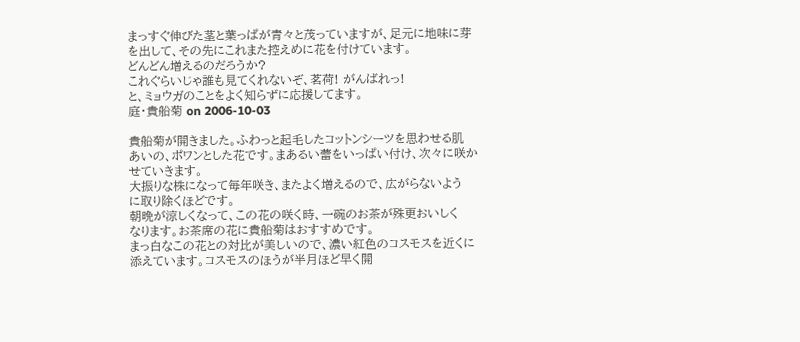まっすぐ伸びた茎と葉っぱが青々と茂っていますが、足元に地味に芽
を出して、その先にこれまた控えめに花を付けています。
どんどん増えるのだろうか?
これぐらいじゃ誰も見てくれないぞ、茗荷! がんばれっ!
と、ミョウガのことをよく知らずに応援してます。
庭・貴船菊 on 2006-10-03

貴船菊が開きました。ふわっと起毛したコットンシーツを思わせる肌
あいの、ポワンとした花です。まあるい蕾をいっぱい付け、次々に咲か
せていきます。
大振りな株になって毎年咲き、またよく増えるので、広がらないよう
に取り除くほどです。
朝晩が涼しくなって、この花の咲く時、一碗のお茶が殊更おいしく
なります。お茶席の花に貴船菊はおすすめです。
まっ白なこの花との対比が美しいので、濃い紅色のコスモスを近くに
添えています。コスモスのほうが半月ほど早く開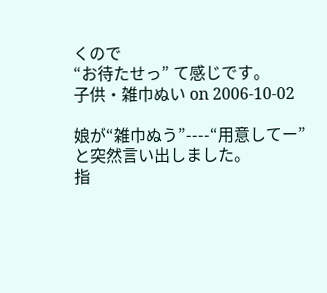くので
“お待たせっ” て感じです。
子供・雑巾ぬい on 2006-10-02

娘が“雑巾ぬう”----“用意してー”と突然言い出しました。
指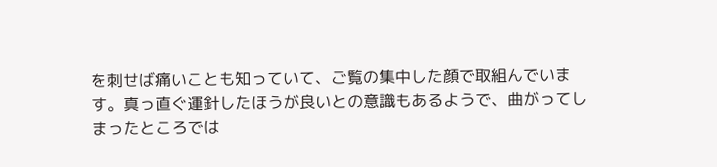を刺せば痛いことも知っていて、ご覧の集中した顔で取組んでいま
す。真っ直ぐ運針したほうが良いとの意識もあるようで、曲がってし
まったところでは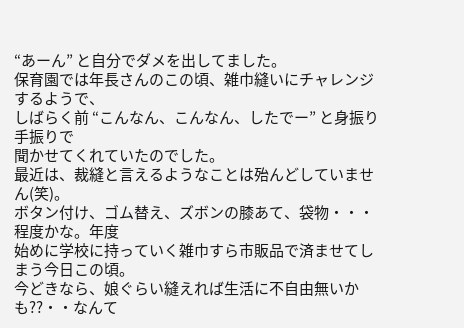“あーん” と自分でダメを出してました。
保育園では年長さんのこの頃、雑巾縫いにチャレンジするようで、
しばらく前 “こんなん、こんなん、したでー” と身振り手振りで
聞かせてくれていたのでした。
最近は、裁縫と言えるようなことは殆んどしていません(笑)。
ボタン付け、ゴム替え、ズボンの膝あて、袋物・・・程度かな。年度
始めに学校に持っていく雑巾すら市販品で済ませてしまう今日この頃。
今どきなら、娘ぐらい縫えれば生活に不自由無いかも??・・なんて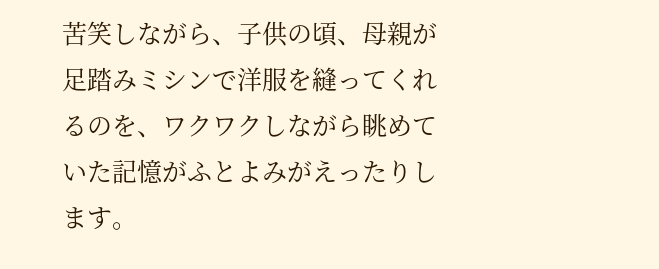苦笑しながら、子供の頃、母親が足踏みミシンで洋服を縫ってくれるのを、ワクワクしながら眺めていた記憶がふとよみがえったりします。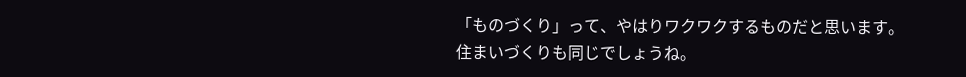「ものづくり」って、やはりワクワクするものだと思います。
住まいづくりも同じでしょうね。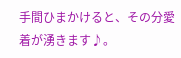手間ひまかけると、その分愛着が湧きます♪。